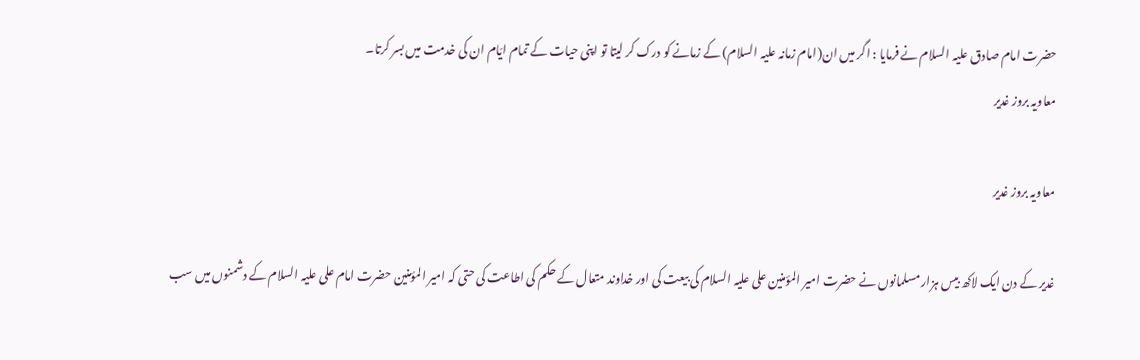حضرت امام صادق علیہ السلام نے فرمایا : اگر میں ان(امام زمانہ علیہ السلام) کے زمانے کو درک کر لیتا تو اپنی حیات کے تمام ایّام ان کی خدمت میں بسر کرتا۔
معاویہ بروز غدیر

معاویہ بروز غدیر

غدیر کے دن ایک لاکھ بیس ہزار مسلمانوں نے حضرت امیر المؤمنین علی علیہ السلام کی بیعت کی اور خداوند متعال کے حکم کی اطاعت کی حتی کہ امیر المؤمنین حضرت امام علی علیہ السلام کے دشمنوں میں سب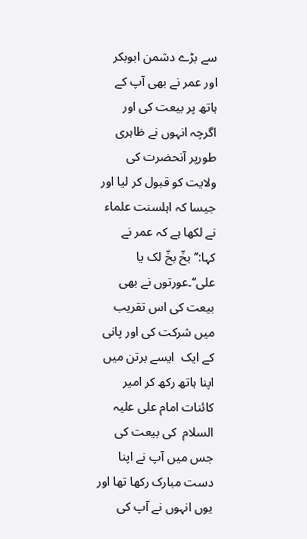سے بڑے دشمن ابوبکر اور عمر نے بھی آپ کے ہاتھ پر بیعت کی اور اگرچہ انہوں نے ظاہری طورپر آنحضرت کی ولایت کو قبول کر لیا اور جیسا کہ اہلسنت علماء نے لکھا ہے کہ عمر نے کہا:’’بخّ بخّ لک یا علی‘‘۔عورتوں نے بھی بیعت کی اس تقریب میں شرکت کی اور پانی کے ایک  ایسے برتن میں اپنا ہاتھ رکھ کر امیر کائنات امام علی علیہ السلام  کی بیعت کی جس میں آپ نے اپنا دست مبارک رکھا تھا اور یوں انہوں نے آپ کی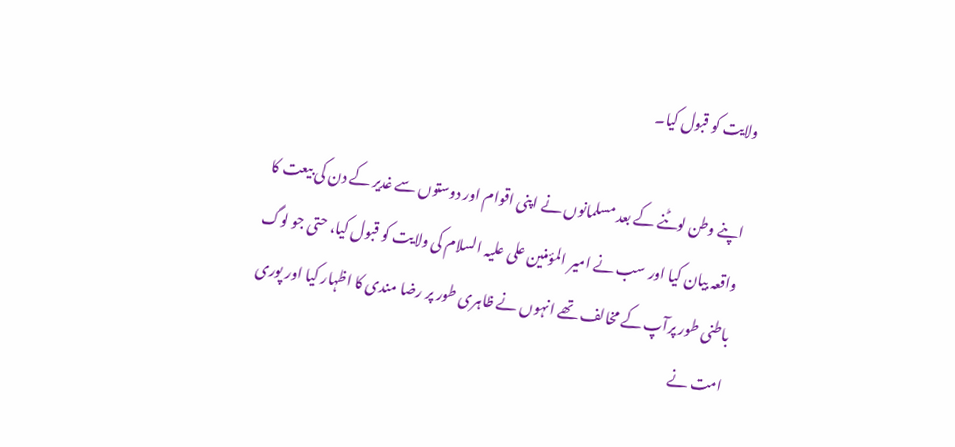ولایت کو قبول کیا۔

اپنے وطن لوٹنے کے بعد مسلمانوں نے اپنی اقوام اور دوستوں سے غدیر کے دن کی بیعت کا واقعہ بیان کیا اور سب نے امیر المؤمنین علی علیہ السلام کی ولایت کو قبول کیا، حتی جو لوگ باطنی طور پرآپ کے مخالف تھے انہوں نے ظاہری طور پر رضا مندی کا اظہار کیا اور پوری امت نے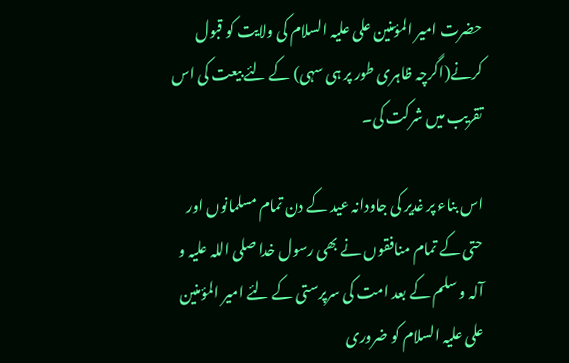حضرت امیر المؤمنین علی علیہ السلام کی ولایت کو قبول کرنے(اگرچہ ظاہری طور پر ہی سہی) کے لئے بیعت کی اس تقریب میں شرکت کی۔

اس بناء پر غدیر کی جاودانہ عید کے دن تمام مسلمانوں اور حتی کے تمام منافقوں نے بھی رسول خدا صلی اللہ علیہ و آلہ و سلم کے بعد امت کی سرپرستی کے لئے امیر المؤمنین علی علیہ السلام کو ضروری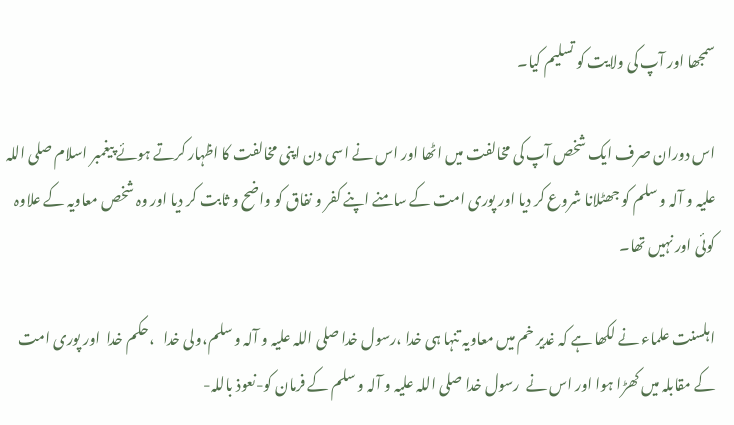سمجھا اور آپ کی ولایت کو تسلیم کیا۔

اس دوران صرف ایک شخص آپ کی مخالفت میں اٹھا اور اس نے اسی دن اپنی مخالفت کا اظہار کرتے ہوئے پیغمبر اسلام صلی اللہ علیہ و آلہ و سلم کو جھٹلانا شروع کر دیا اور پوری امت کے سامنے اپنے کفر و نفاق کو واضح و ثابت کر دیا اور وہ شخص معاویہ کے علاوہ کوئی اور نہیں تھا۔

اہلسنت علماء نے لکھا ہے کہ غدیر خم میں معاویہ تنہا ہی خدا ،رسول خدا صلی اللہ علیہ و آلہ و سلم،ولی خدا   ،حکم خدا  اور پوری امت کے مقابلہ میں کھڑا ہوا اور اس نے  رسول خدا صلی اللہ علیہ و آلہ و سلم کے فرمان کو-نعوذ باللہ-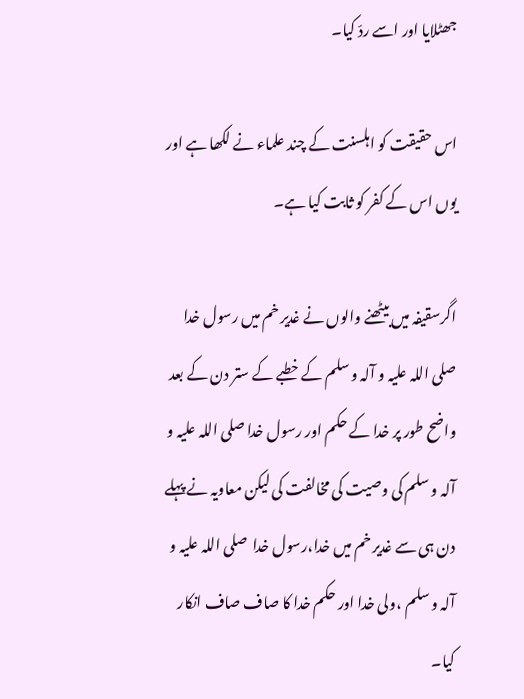جھٹلایا اور اسے ردّ کیا۔

اس حقیقت کو اہلسنت کے چند علماء نے لکھا ہے اور یوں اس کے کفر کو ثابت کیا ہے۔

اگرسقیفہ میں بیٹھنے والوں نے غدیر خم میں رسول خدا صلی اللہ علیہ و آلہ و سلم کے خطبے کے ستر دن کے بعد واضح طور پر خدا کے حکم اور رسول خدا صلی اللہ علیہ و آلہ و سلم کی وصیت کی مخالفت کی لیکن معاویہ نے پہلے دن ہی سے غدیر خم میں خدا،رسول خدا  صلی اللہ علیہ و آلہ و سلم ،ولی خدا اور حکم خدا کا صاف صاف انکار کیا۔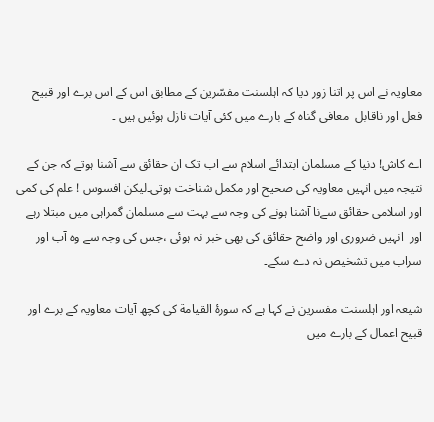معاویہ نے اس پر اتنا زور دیا کہ اہلسنت مفسّرین کے مطابق اس کے اس برے اور قبیح فعل اور ناقابل  معافی گناہ کے بارے میں کئی آیات نازل ہوئیں ہیں ۔

اے کاش! دنیا کے مسلمان ابتدائے اسلام سے اب تک ان حقائق سے آشنا ہوتے کہ جن کے نتیجہ میں انہیں معاویہ کی صحیح اور مکمل شناخت ہوتی۔لیکن افسوس ! علم کی کمی اور اسلامی حقائق سےنا آشنا ہونے کی وجہ سے بہت سے مسلمان گمراہی میں مبتلا رہے اور  انہیں ضروری اور واضح حقائق کی بھی خبر نہ ہوئی ،جس کی وجہ سے وہ آب اور سراب میں تشخیص نہ دے سکے۔

شیعہ اور اہلسنت مفسرین نے کہا ہے کہ سورۂ القیامة کی کچھ آیات معاویہ کے برے اور قبیح اعمال کے بارے میں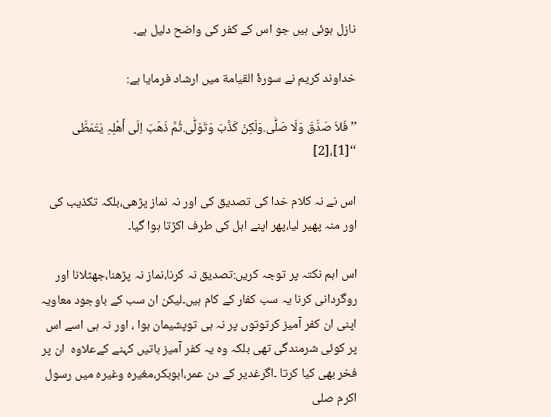نازل ہوئی ہیں جو اس کے کفر کی واضح دلیل ہے۔

خداوند کریم نے سورۂ القیامة میں ارشاد فرمایا ہے:

’’فَلاَ صَدَّقَ وَلَا صَلّٰی.وَلَکِنْ کَذَّبَ وَتَوَلّٰی.ثُمَّ ذَھَبَ اِلَی أَھْلِہِ یَتَمَطَّی ‘‘[1]،[2]

اس نے نہ کلام خدا کی تصدیق کی اور نہ نماز پڑھی،بلکہ تکذیب کی اور منہ پھیر لیا،پھر اپنے اہل کی طرف اکڑتا ہوا گیا۔

اس اہم نکتہ پر توجہ کریں:تصدیق نہ کرنا،نماز نہ پڑھنا،جھٹلانا اور روگردانی کرنا یہ سب کفار کے کام ہیں۔لیکن ان سب کے باوجود معاویہ اپنی ان کفر آمیز کرتوتوں پر نہ ہی توپشیمان ہوا ، اور نہ ہی اسے اس پر کوئی شرمندگی تھی بلکہ وہ یہ کفر آمیز باتیں کہنے کےعلاوہ  ان پر فخر بھی کیا کرتا ۔اگرغدیر کے دن عمر،ابوبکر،مغیرہ وغیرہ میں رسول اکرم صلی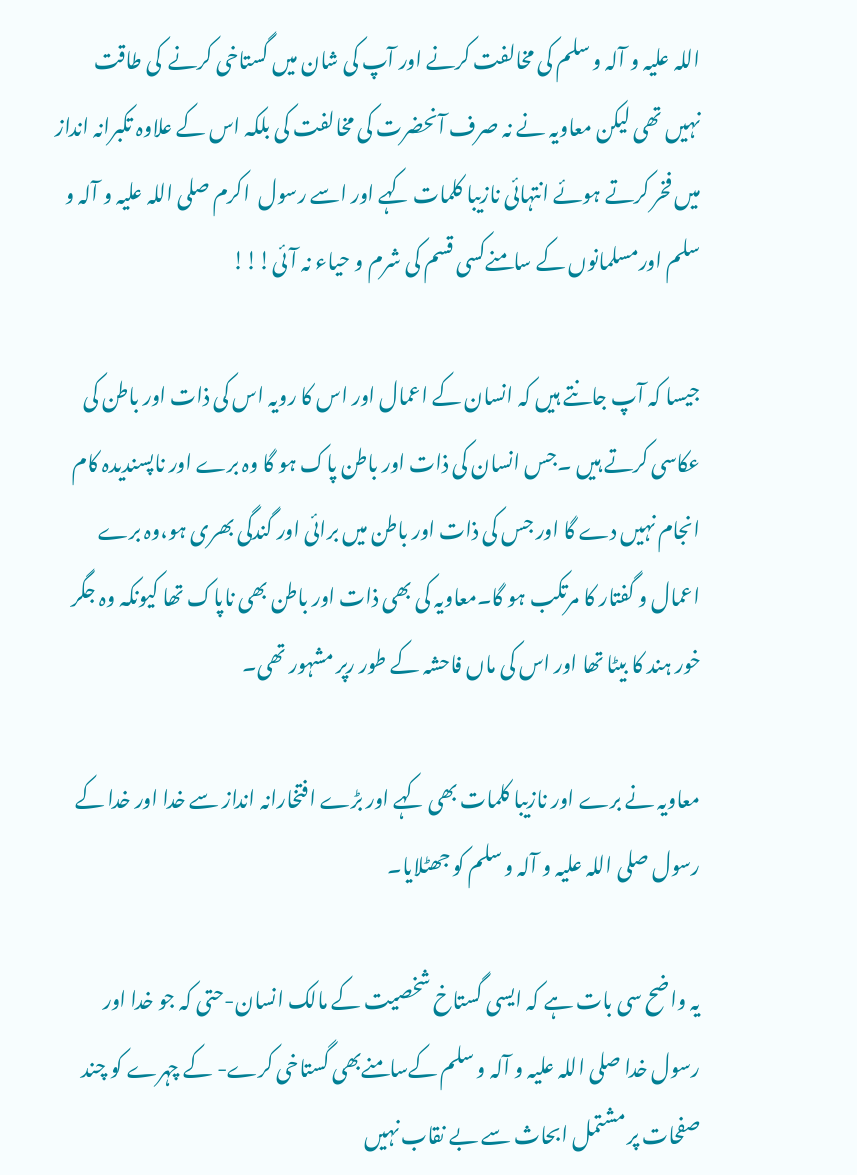اللہ علیہ و آلہ و سلم کی مخالفت کرنے اور آپ کی شان میں گستاخی کرنے  کی طاقت نہیں تھی لیکن معاویہ نے نہ صرف آنحضرت کی مخالفت کی بلکہ اس کے علاوہ تکبرانہ انداز میں فخر کرتے ہوئے انتہائی نازیبا کلمات کہے اور اسے رسول  اکرم صلی اللہ علیہ و آلہ و سلم اورمسلمانوں کے سامنےکسی قسم کی شرم و حیاء نہ آئی!!!

جیسا کہ آپ جانتے ہیں کہ انسان کے اعمال اور اس کا رویہ اس کی ذات اور باطن کی عکاسی کرتے ہیں ۔جس انسان کی ذات اور باطن پاک ہو گا وہ برے اور ناپسندیدہ کام انجام نہیں دے گا اور جس کی ذات اور باطن میں برائی اور گندگی بھری ہو،وہ برے اعمال و گفتار کا مرتکب ہو گا۔معاویہ کی بھی ذات اور باطن بھی ناپاک تھا کیونکہ وہ جگر خور ہند کا بیٹا تھا اور اس کی ماں فاحشہ کے طور رپر مشہور تھی۔

معاویہ نے برے اور نازیبا کلمات بھی کہے اور بڑے افتخارانہ انداز سے خدا اور خدا کے رسول صلی اللہ علیہ و آلہ و سلم کو جھٹلایا۔

یہ واضح سی بات ہے کہ ایسی گستاخ شخصیت کے مالک انسان-حتی کہ جو خدا اور رسول خدا صلی اللہ علیہ و آلہ و سلم کےسامنےبھی گستاخی کرے- کے چہرے کو چند صفحات پر مشتمل ابحاث سے بے نقاب نہیں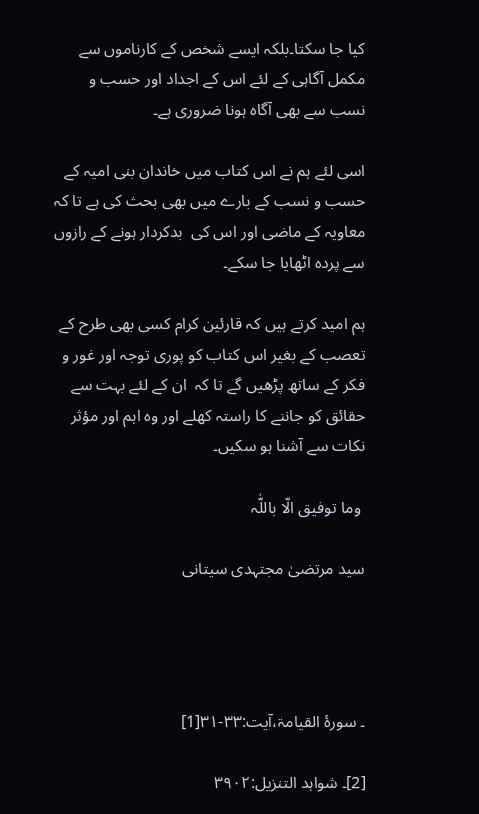کیا جا سکتا۔بلکہ ایسے شخص کے کارناموں سے مکمل آگاہی کے لئے اس کے اجداد اور حسب و نسب سے بھی آگاہ ہونا ضروری ہے۔

اسی لئے ہم نے اس کتاب میں خاندان بنی امیہ کے حسب و نسب کے بارے میں بھی بحث کی ہے تا کہ معاویہ کے ماضی اور اس کی  بدکردار ہونے کے رازوں سے پردہ اٹھایا جا سکے۔

ہم امید کرتے ہیں کہ قارئین کرام کسی بھی طرح کے تعصب کے بغیر اس کتاب کو پوری توجہ اور غور و فکر کے ساتھ پڑھیں گے تا کہ  ان کے لئے بہت سے حقائق کو جاننے کا راستہ کھلے اور وہ اہم اور مؤثر  نکات سے آشنا ہو سکیں۔

 وما توفیق الّا باللّٰہ

سید مرتضیٰ مجتہدی سیتانی




۔ سورۂ القیامۃ،آیت:٣٣-٣١[1]

[2]۔ شواہد التنزیل:٣٩٠٢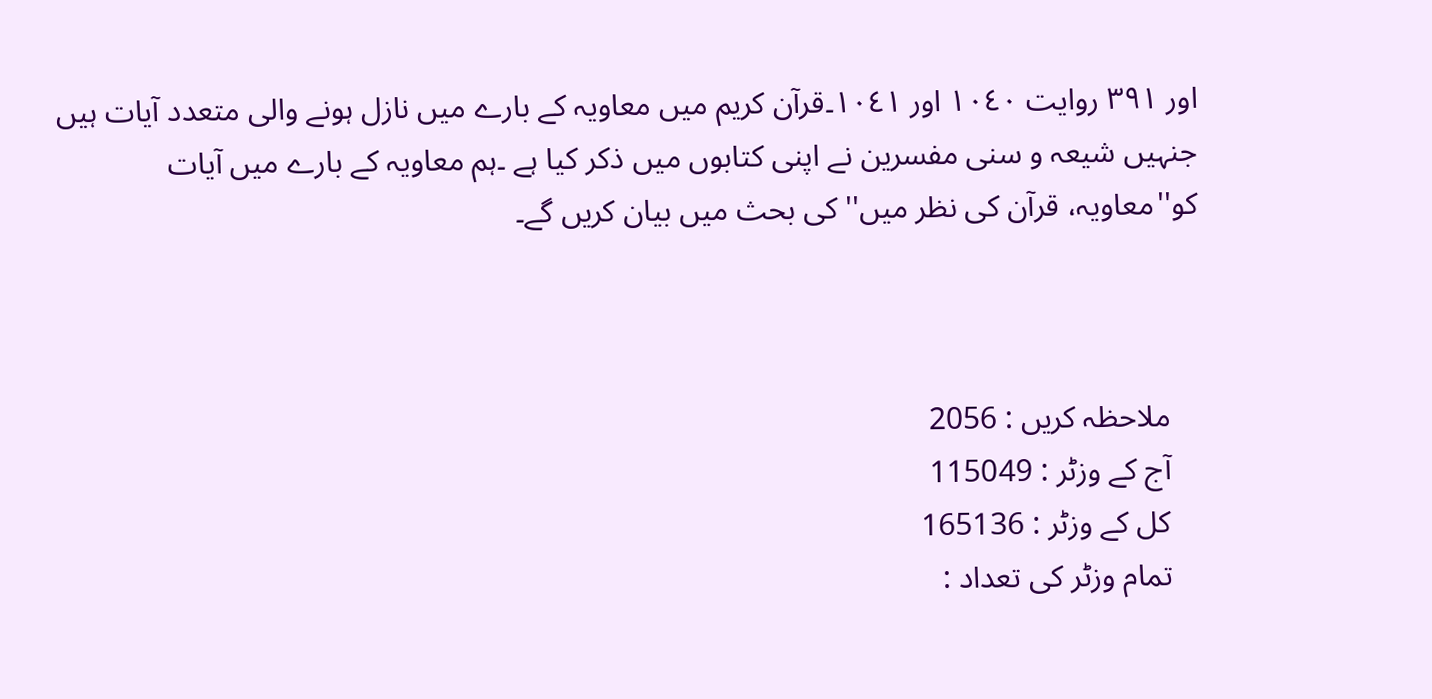اور ٣٩١ روایت ١٠٤٠ اور ١٠٤١۔قرآن کریم میں معاویہ کے بارے میں نازل ہونے والی متعدد آیات ہیں جنہیں شیعہ و سنی مفسرین نے اپنی کتابوں میں ذکر کیا ہے ۔ہم معاویہ کے بارے میں آیات کو''معاویہ، قرآن کی نظر میں''کی بحث میں بیان کریں گے۔



    ملاحظہ کریں : 2056
    آج کے وزٹر : 115049
    کل کے وزٹر : 165136
    تمام وزٹر کی تعداد :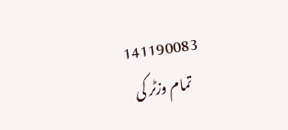141190083
    تمام وزٹر کی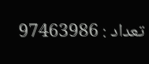تعداد : 97463986